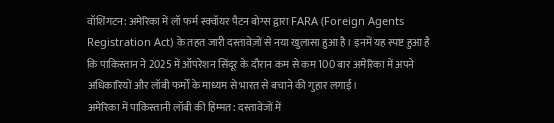वॉशिंगटन: अमेरिका में लॉ फर्म स्क्वॉयर पैटन बोग्स द्वारा FARA (Foreign Agents Registration Act) के तहत जारी दस्तावेज़ों से नया खुलासा हुआ है। इनमें यह स्पष्ट हुआ है कि पाकिस्तान ने 2025 में ऑपरेशन सिंदूर के दौरान कम से कम 100 बार अमेरिका में अपने अधिकारियों और लॉबी फर्मों के माध्यम से भारत से बचाने की गुहार लगाई।
अमेरिका में पाकिस्तानी लॉबी की हिम्मत: दस्तावेजों में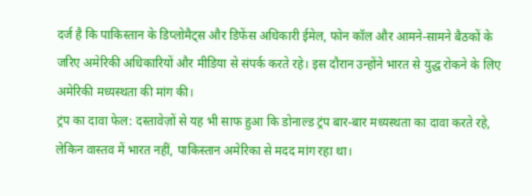दर्ज है कि पाकिस्तान के डिप्लोमैट्स और डिफेंस अधिकारी ईमेल, फोन कॉल और आमने-सामने बैठकों के जरिए अमेरिकी अधिकारियों और मीडिया से संपर्क करते रहे। इस दौरान उन्होंने भारत से युद्ध रोकने के लिए अमेरिकी मध्यस्थता की मांग की।
ट्रंप का दावा फेल: दस्तावेज़ों से यह भी साफ हुआ कि डोनाल्ड ट्रंप बार-बार मध्यस्थता का दावा करते रहे, लेकिन वास्तव में भारत नहीं, पाकिस्तान अमेरिका से मदद मांग रहा था।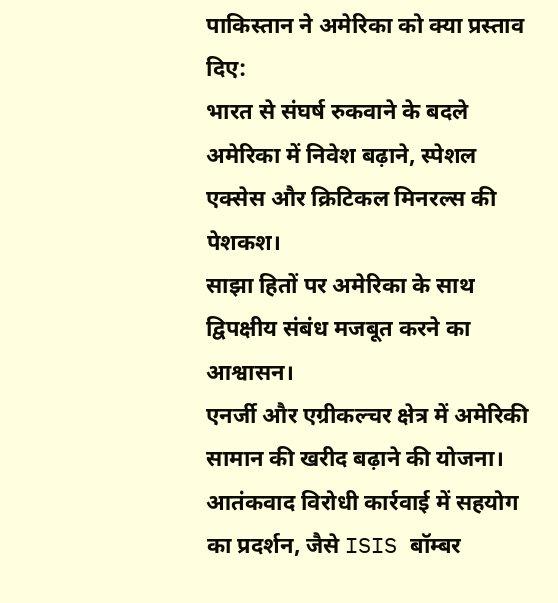पाकिस्तान ने अमेरिका को क्या प्रस्ताव दिए:
भारत से संघर्ष रुकवाने के बदले अमेरिका में निवेश बढ़ाने, स्पेशल एक्सेस और क्रिटिकल मिनरल्स की पेशकश।
साझा हितों पर अमेरिका के साथ द्विपक्षीय संबंध मजबूत करने का आश्वासन।
एनर्जी और एग्रीकल्चर क्षेत्र में अमेरिकी सामान की खरीद बढ़ाने की योजना।
आतंकवाद विरोधी कार्रवाई में सहयोग का प्रदर्शन, जैसे ISIS बॉम्बर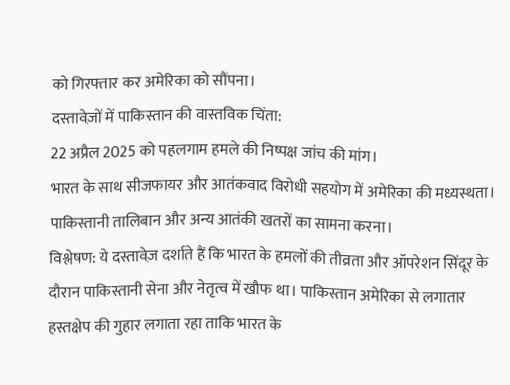को गिरफ्तार कर अमेरिका को सौंपना।
दस्तावेज़ों में पाकिस्तान की वास्तविक चिंता:
22 अप्रैल 2025 को पहलगाम हमले की निष्पक्ष जांच की मांग।
भारत के साथ सीजफायर और आतंकवाद विरोधी सहयोग में अमेरिका की मध्यस्थता।
पाकिस्तानी तालिबान और अन्य आतंकी खतरों का सामना करना।
विश्लेषण: ये दस्तावेज़ दर्शाते हैं कि भारत के हमलों की तीव्रता और ऑपरेशन सिंदूर के दौरान पाकिस्तानी सेना और नेतृत्व में खौफ था। पाकिस्तान अमेरिका से लगातार हस्तक्षेप की गुहार लगाता रहा ताकि भारत के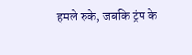हमले रुके, जबकि ट्रंप के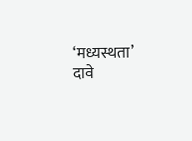‘मध्यस्थता’ दावे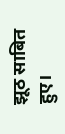झूठ साबित हुए।